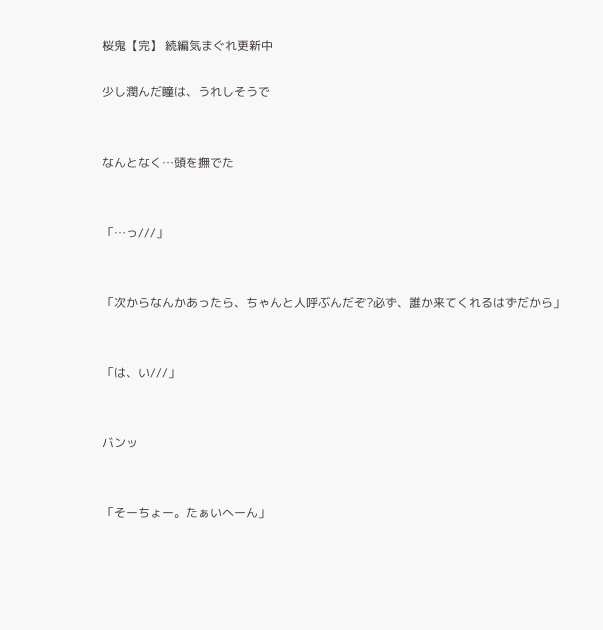桜鬼【完】 続編気まぐれ更新中

少し潤んだ瞳は、うれしそうで


なんとなく…頭を撫でた


「…っ///」


「次からなんかあったら、ちゃんと人呼ぶんだぞ?必ず、誰か来てくれるはずだから」


「は、い///」


バンッ


「そーちょー。たぁいへーん」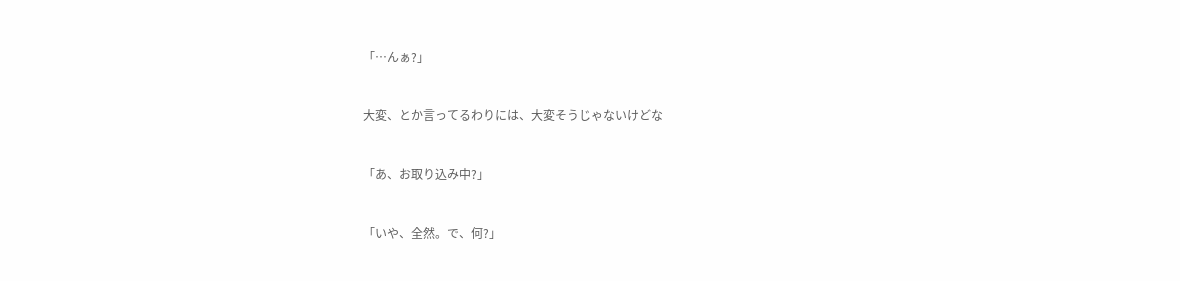「…んぁ?」


大変、とか言ってるわりには、大変そうじゃないけどな


「あ、お取り込み中?」


「いや、全然。で、何?」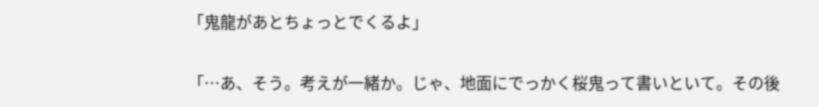「鬼龍があとちょっとでくるよ」


「…あ、そう。考えが一緒か。じゃ、地面にでっかく桜鬼って書いといて。その後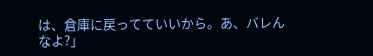は、倉庫に戻ってていいから。あ、バレんなよ?」